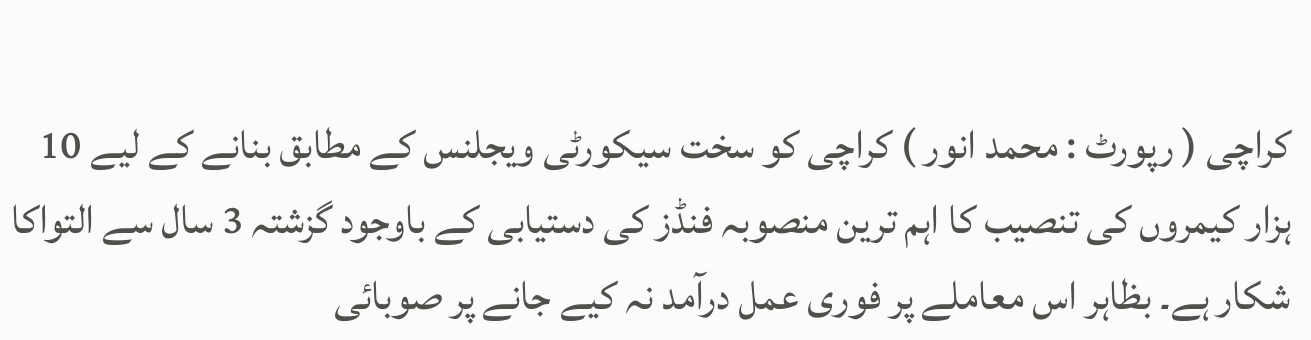کراچی ( رپورٹ : محمد انور ) کراچی کو سخت سیکورٹی ویجلنس کے مطابق بنانے کے لیے 10 ہزار کیمروں کی تنصیب کا اہم ترین منصوبہ فنڈز کی دستیابی کے باوجود گزشتہ 3 سال سے التواکا شکار ہے۔ بظاہر اس معاملے پر فوری عمل درآمد نہ کیے جانے پر صوبائی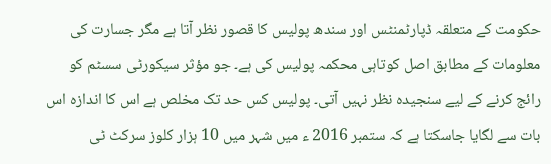حکومت کے متعلقہ ڈپارٹمنٹس اور سندھ پولیس کا قصور نظر آتا ہے مگر جسارت کی معلومات کے مطابق اصل کوتاہی محکمہ پولیس کی ہے۔ جو مؤثر سیکورٹی سسٹم کو رائج کرنے کے لیے سنجیدہ نظر نہیں آتی۔ پولیس کس حد تک مخلص ہے اس کا اندازہ اس بات سے لگایا جاسکتا ہے کہ ستمبر 2016 ء میں شہر میں 10 ہزار کلوز سرکٹ ٹی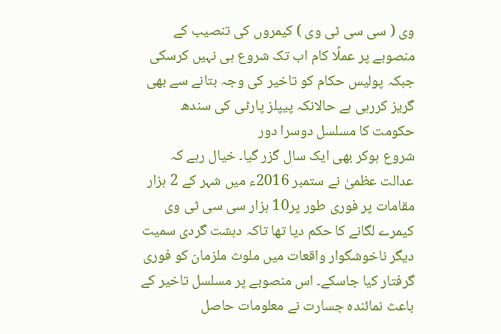وی ( سی سی ٹی وی ) کیمروں کی تنصیب کے منصوبے پر عملًا کام اب تک شروع ہی نہیں کرسکی جبکہ پولیس حکام کو تاخیر کی وجہ بتانے سے بھی گریز کررہی ہے حالانکہ پیپلز پارٹی کی سندھ حکومت کا مسلسل دوسرا دور
شروع ہوکر بھی ایک سال گزر گیا۔ خیال رہے کہ عدالت عظمیٰ نے ستمبر 2016ء میں شہر کے 2 ہزار مقامات پر فوری طور پر10 ہزار سی سی ٹی وی کیمرے لگانے کا حکم دیا تھا تاکہ دہشت گردی سمیت دیگر ناخوشگوار واقعات میں ملوث ملزمان کو فوری گرفتار کیا جاسکے۔ اس منصوبے پر مسلسل تاخیر کے باعث نمائندہ جسارت نے معلومات حاصل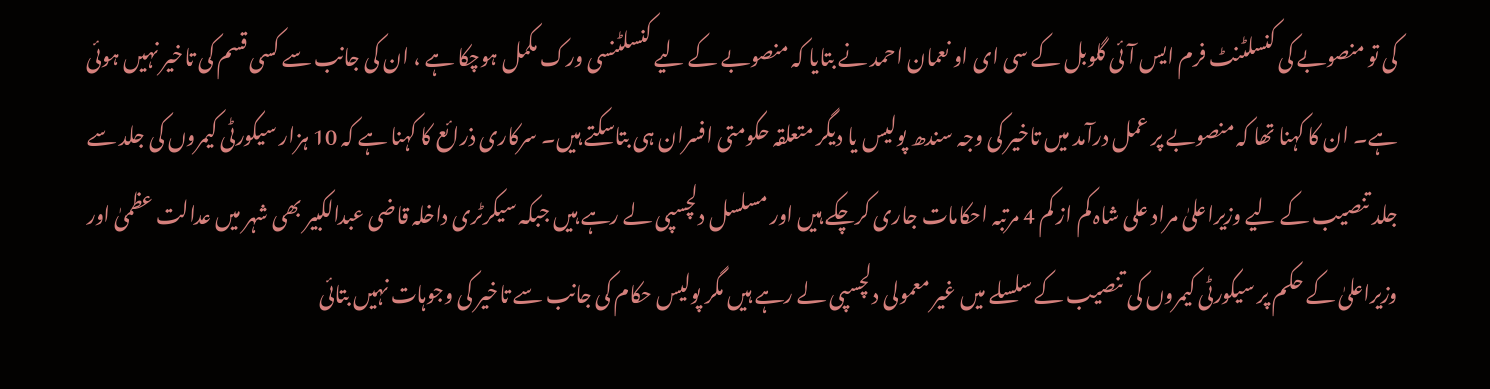کی تو منصوبے کی کنسلٹنٹ فرم ایس آئی گلوبل کے سی ای او نعمان احمد نے بتایا کہ منصوبے کے لیے کنسلٹنسی ورک مکمل ہوچکا ہے ، ان کی جانب سے کسی قسم کی تاخیر نہیں ہوئی ہے۔ ان کا کہنا تھا کہ منصوبے پر عمل درآمد میں تاخیر کی وجہ سندھ پولیس یا دیگر متعلقہ حکومتی افسران ہی بتاسکتے ہیں۔ سرکاری ذرائع کا کہنا ہے کہ 10 ہزار سیکورٹی کیمروں کی جلد سے جلد تنصیب کے لیے وزیراعلیٰ مراد علی شاہ کم از کم 4 مرتبہ احکامات جاری کرچکے ہیں اور مسلسل دلچسپی لے رہے ہیں جبکہ سیکرٹری داخلہ قاضی عبدالکبیر بھی شہر میں عدالت عظمیٰ اور وزیراعلیٰ کے حکم پر سیکورٹی کیمروں کی تنصیب کے سلسلے میں غیر معمولی دلچسپی لے رہے ہیں مگر پولیس حکام کی جانب سے تاخیر کی وجوہات نہیں بتائی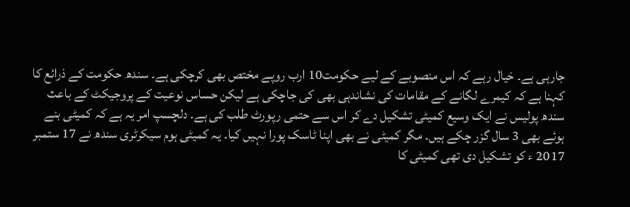جارہی ہے۔ خیال رہے کہ اس منصوبے کے لیے حکومت10 ارب روپے مختص بھی کرچکی ہے۔ سندھ حکومت کے ذرائع کا کہنا ہے کہ کیمرے لگانے کے مقامات کی نشاندہی بھی کی جاچکی ہے لیکن حساس نوعیت کے پروجیکٹ کے باعث سندھ پولیس نے ایک وسیع کمیٹی تشکیل دے کر اس سے حتمی رپورٹ طلب کی ہے۔ دلچسپ امر یہ ہے کہ کمیٹی بنے ہوئے بھی 3 سال گزر چکے ہیں۔ مگر کمیٹی نے بھی اپنا ٹاسک پورا نہیں کیا۔ یہ کمیٹی ہوم سیکرٹری سندھ نے 17 ستمبر 2017 ء کو تشکیل دی تھی کمیٹی کا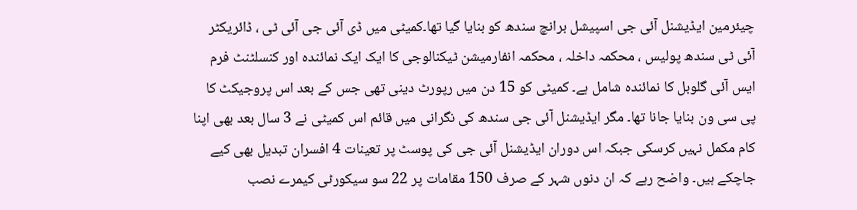چیئرمین ایڈیشنل آئی جی اسپیشل برانچ سندھ کو بنایا گیا تھا۔کمیٹی میں ڈی آئی جی آئی ٹی ، ڈائریکٹر آئی ٹی سندھ پولیس ، محکمہ داخلہ ، محکمہ انفارمیشن ٹیکنالوجی کا ایک ایک نمائندہ اور کنسلٹنٹ فرم ایس آئی گلوبل کا نمائندہ شامل ہے۔ کمیٹی کو 15 دن میں رپورٹ دینی تھی جس کے بعد اس پروجیکٹ کا پی سی ون بنایا جانا تھا۔ مگر ایڈیشنل آئی جی سندھ کی نگرانی میں قائم اس کمیٹی نے 3 سال بعد بھی اپنا کام مکمل نہیں کرسکی جبکہ اس دوران ایڈیشنل آئی جی کی پوسٹ پر تعینات 4 افسران تبدیل بھی کیے جاچکے ہیں۔ واضح رہے کہ ان دنوں شہر کے صرف 150 مقامات پر 22 سو سیکورٹی کیمرے نصب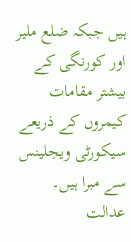ہیں جبکہ ضلع ملیر اور کورنگی کے بیشتر مقامات کیمروں کے ذریعے سیکورٹی ویجلینس سے مبرا ہیں۔ عدالت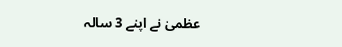عظمیٰ نے اپنے 3 سالہ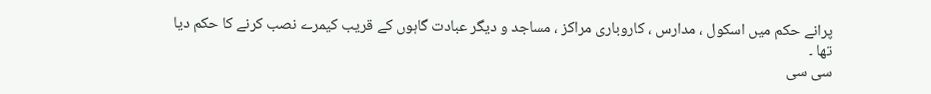پرانے حکم میں اسکول ، مدارس ، کاروباری مراکز ، مساجد و دیگر عبادت گاہوں کے قریب کیمرے نصب کرنے کا حکم دیا تھا ۔
سی سی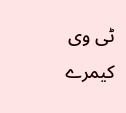ٹی وی کیمرے